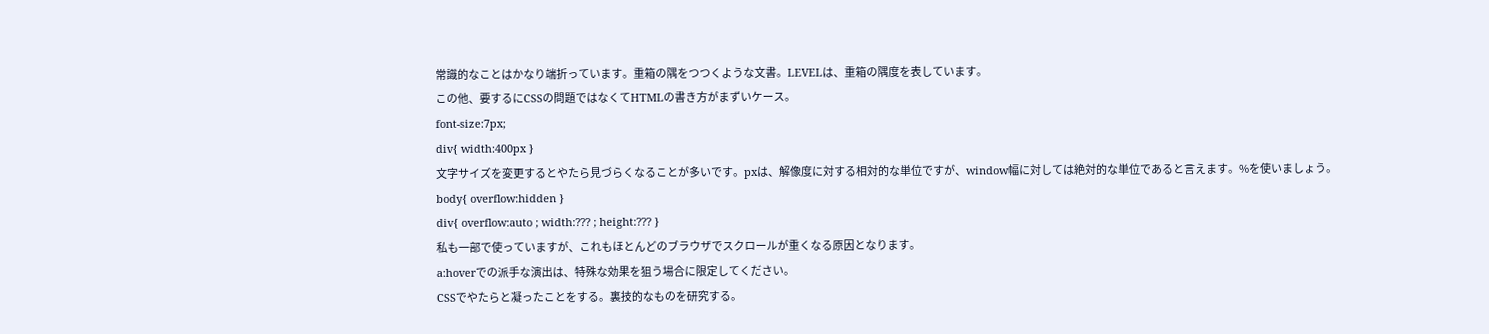常識的なことはかなり端折っています。重箱の隅をつつくような文書。LEVELは、重箱の隅度を表しています。
この他、要するにCSSの問題ではなくてHTMLの書き方がまずいケース。
font-size:7px;
div{ width:400px }
文字サイズを変更するとやたら見づらくなることが多いです。pxは、解像度に対する相対的な単位ですが、window幅に対しては絶対的な単位であると言えます。%を使いましょう。
body{ overflow:hidden }
div{ overflow:auto ; width:??? ; height:??? }
私も一部で使っていますが、これもほとんどのブラウザでスクロールが重くなる原因となります。
a:hoverでの派手な演出は、特殊な効果を狙う場合に限定してください。
CSSでやたらと凝ったことをする。裏技的なものを研究する。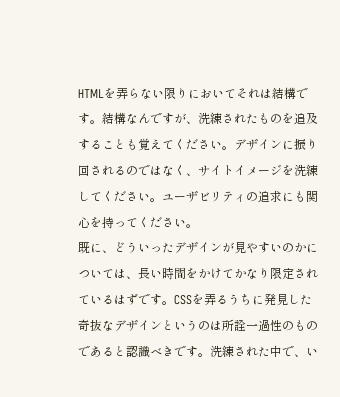HTMLを弄らない限りにおいてそれは結構です。結構なんですが、洗練されたものを追及することも覚えてください。デザインに振り回されるのではなく、サイトイメージを洗練してください。ユーザビリティの追求にも関心を持ってください。
既に、どういったデザインが見やすいのかについては、長い時間をかけてかなり限定されているはずです。CSSを弄るうちに発見した奇抜なデザインというのは所詮一過性のものであると認識べきです。洗練された中で、い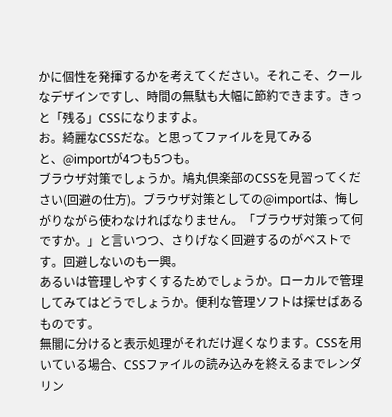かに個性を発揮するかを考えてください。それこそ、クールなデザインですし、時間の無駄も大幅に節約できます。きっと「残る」CSSになりますよ。
お。綺麗なCSSだな。と思ってファイルを見てみると、@importが4つも5つも。
ブラウザ対策でしょうか。鳩丸倶楽部のCSSを見習ってください(回避の仕方)。ブラウザ対策としての@importは、悔しがりながら使わなければなりません。「ブラウザ対策って何ですか。」と言いつつ、さりげなく回避するのがベストです。回避しないのも一興。
あるいは管理しやすくするためでしょうか。ローカルで管理してみてはどうでしょうか。便利な管理ソフトは探せばあるものです。
無闇に分けると表示処理がそれだけ遅くなります。CSSを用いている場合、CSSファイルの読み込みを終えるまでレンダリン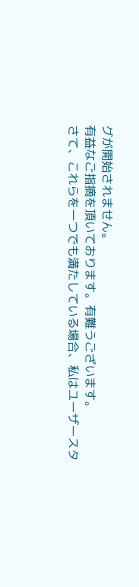グが開始されません。
有益なご指摘を頂いております。有難うございます。
さて、これらを一つでも満たしている場合、私はユーザースタ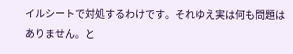イルシートで対処するわけです。それゆえ実は何も問題はありません。と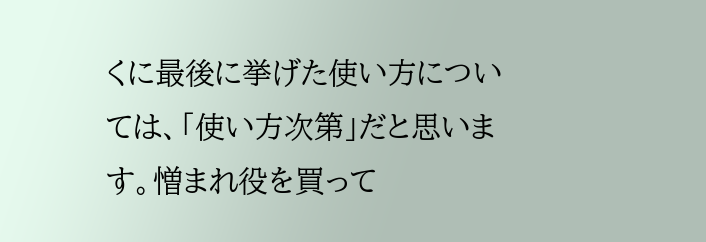くに最後に挙げた使い方については、「使い方次第」だと思います。憎まれ役を買って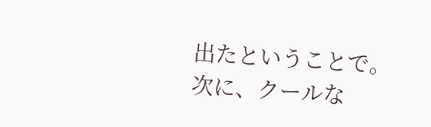出たということで。
次に、クールな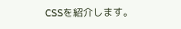CSSを紹介します。